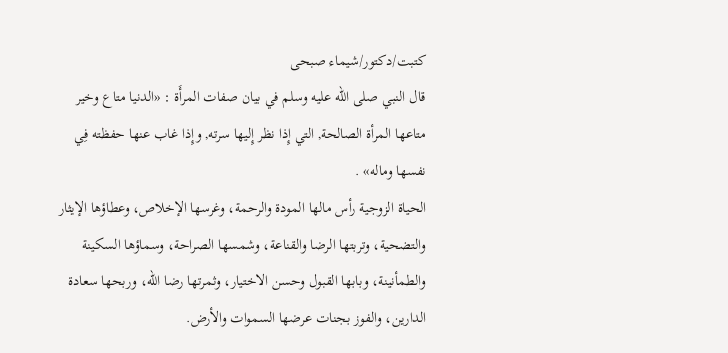كتبت/دكتور/شيماء صبحى
قال النبي صلى الله عليه وسلم في بيان صفات المرأَة : «الدنيا متاع وخير متاعها المرأة الصالحة, التي إِذا نظر إِليها سرته, وإِذا غاب عنها حفظته فِي نفسها وماله» .
الحياة الزوجية رأس مالها المودة والرحمة، وغرسها الإخلاص، وعطاؤها الإيثار والتضحية، وتربتها الرضا والقناعة، وشمسها الصراحة، وسماؤها السكينة والطمأنينة، وبابها القبول وحسن الاختيار، وثمرتها رضا الله، وربحها سعادة الدارين، والفوز بجنات عرضها السموات والأرض.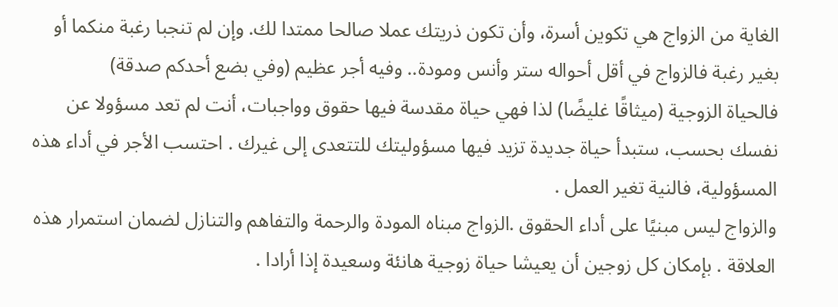الغاية من الزواج هي تكوين أسرة، وأن تكون ذريتك عملا صالحا ممتدا لك. وإن لم تنجبا رغبة منكما أو بغير رغبة فالزواج في أقل أحواله ستر وأنس ومودة.. وفيه أجر عظيم (وفي بضع أحدكم صدقة)
فالحياة الزوجية (ميثاقًا غليضًا) لذا فهي حياة مقدسة فيها حقوق وواجبات، أنت لم تعد مسؤولا عن نفسك بحسب، ستبدأ حياة جديدة تزيد فيها مسؤوليتك للتتعدى إلى غيرك . احتسب الأجر في أداء هذه المسؤولية، فالنية تغير العمل .
والزواج ليس مبنيًا على أداء الحقوق .الزواج مبناه المودة والرحمة والتفاهم والتنازل لضمان استمرار هذه العلاقة . بإمكان كل زوجين أن يعيشا حياة زوجية هانئة وسعيدة إذا أرادا .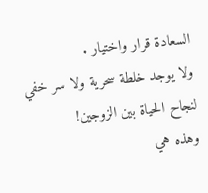السعادة قرار واختيار .
ولا يوجد خلطة سحرية ولا سر خفي لنجاح الحياة بين الزوجين!
وهذه هي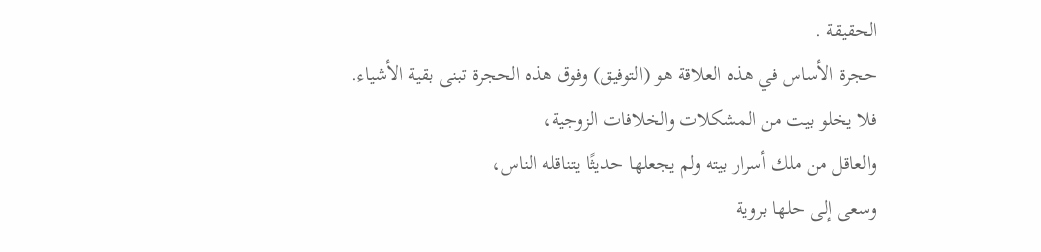الحقيقة .
حجرة الأساس في هذه العلاقة هو (التوفيق) وفوق هذه الحجرة تبنى بقية الأشياء.
فلا يخلو بيت من المشكلات والخلافات الزوجية،
والعاقل من ملك أسرار بيته ولم يجعلها حديثًا يتناقله الناس،
وسعى إلى حلها بروية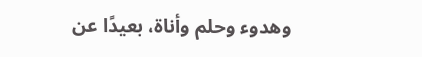وهدوء وحلم وأناة، بعيدًا عن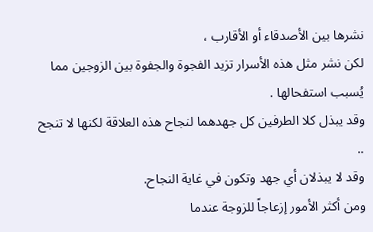نشرها بين الأصدقاء أو الأقارب ،
لكن نشر مثل هذه الأسرار تزيد الفجوة والجفوة بين الزوجين مما يُسبب استفحالها .
وقد يبذل كلا الطرفين كل جهدهما لنجاح هذه العلاقة لكنها لا تنجح ..
وقد لا يبذلان أي جهد وتكون في غاية النجاح.
ومن أكثر الأمور إزعاجاً للزوجة عندما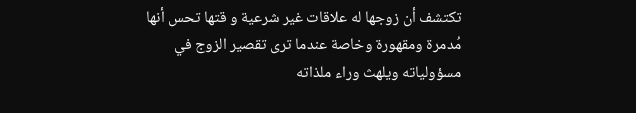تكتشف أن زوجها له علاقات غير شرعية و قتها تحس أنها مُدمرة ومقهورة وخاصة عندما ترى تقصير الزوج في مسؤولياته ويلهث وراء ملذاته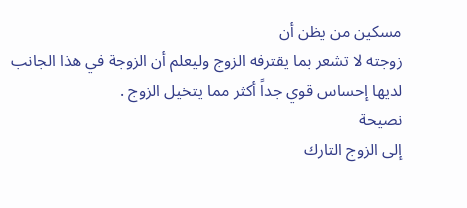مسكين من يظن أن
زوجته لا تشعر بما يقترفه الزوج وليعلم أن الزوجة في هذا الجانب لديها إحساس قوي جداً أكثر مما يتخيل الزوج .
نصيحة
إلى الزوج التارك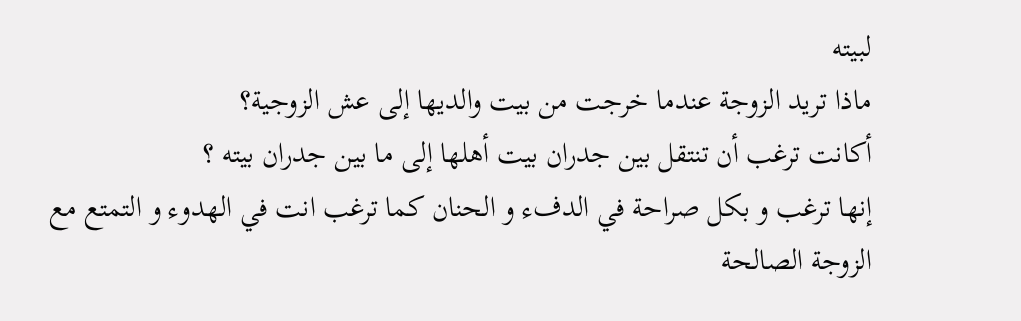لبيته
ماذا تريد الزوجة عندما خرجت من بيت والديها إلى عش الزوجية؟
أكانت ترغب أن تنتقل بين جدران بيت أهلها إلى ما بين جدران بيته ؟
إنها ترغب و بكل صراحة في الدفء و الحنان كما ترغب انت في الهدوء و التمتع مع الزوجة الصالحة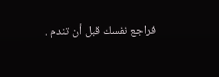فراجع نفسك قبل أن تندم .